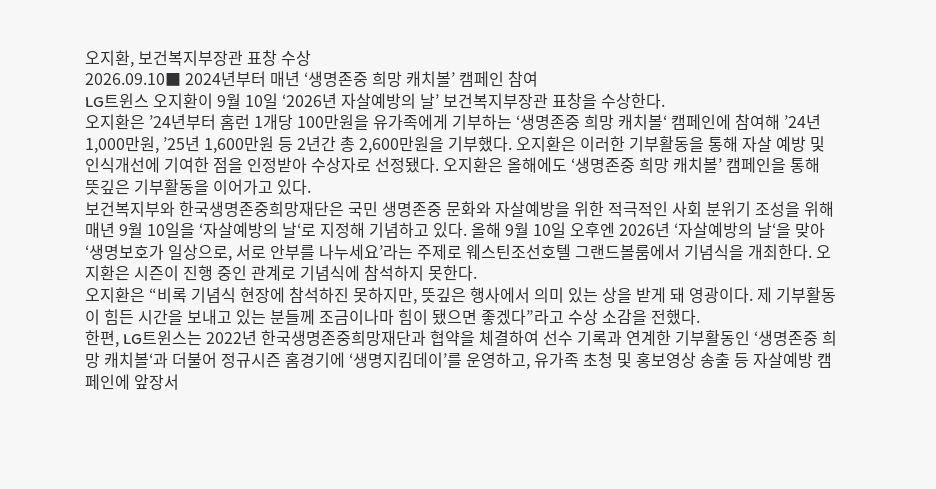오지환, 보건복지부장관 표창 수상
2026.09.10■ 2024년부터 매년 ‘생명존중 희망 캐치볼’ 캠페인 참여
LG트윈스 오지환이 9월 10일 ‘2026년 자살예방의 날’ 보건복지부장관 표창을 수상한다.
오지환은 ’24년부터 홈런 1개당 100만원을 유가족에게 기부하는 ‘생명존중 희망 캐치볼‘ 캠페인에 참여해 ’24년 1,000만원, ’25년 1,600만원 등 2년간 총 2,600만원을 기부했다. 오지환은 이러한 기부활동을 통해 자살 예방 및 인식개선에 기여한 점을 인정받아 수상자로 선정됐다. 오지환은 올해에도 ‘생명존중 희망 캐치볼’ 캠페인을 통해 뜻깊은 기부활동을 이어가고 있다.
보건복지부와 한국생명존중희망재단은 국민 생명존중 문화와 자살예방을 위한 적극적인 사회 분위기 조성을 위해 매년 9월 10일을 ‘자살예방의 날‘로 지정해 기념하고 있다. 올해 9월 10일 오후엔 2026년 ‘자살예방의 날‘을 맞아 ‘생명보호가 일상으로, 서로 안부를 나누세요’라는 주제로 웨스틴조선호텔 그랜드볼룸에서 기념식을 개최한다. 오지환은 시즌이 진행 중인 관계로 기념식에 참석하지 못한다.
오지환은 “비록 기념식 현장에 참석하진 못하지만, 뜻깊은 행사에서 의미 있는 상을 받게 돼 영광이다. 제 기부활동이 힘든 시간을 보내고 있는 분들께 조금이나마 힘이 됐으면 좋겠다”라고 수상 소감을 전했다.
한편, LG트윈스는 2022년 한국생명존중희망재단과 협약을 체결하여 선수 기록과 연계한 기부활동인 ‘생명존중 희망 캐치볼‘과 더불어 정규시즌 홈경기에 ‘생명지킴데이’를 운영하고, 유가족 초청 및 홍보영상 송출 등 자살예방 캠페인에 앞장서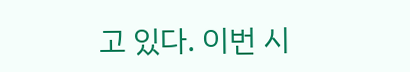고 있다. 이번 시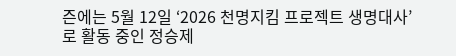즌에는 5월 12일 ‘2026 천명지킴 프로젝트 생명대사’로 활동 중인 정승제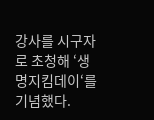강사를 시구자로 초청해 ‘생명지킴데이‘를 기념했다.